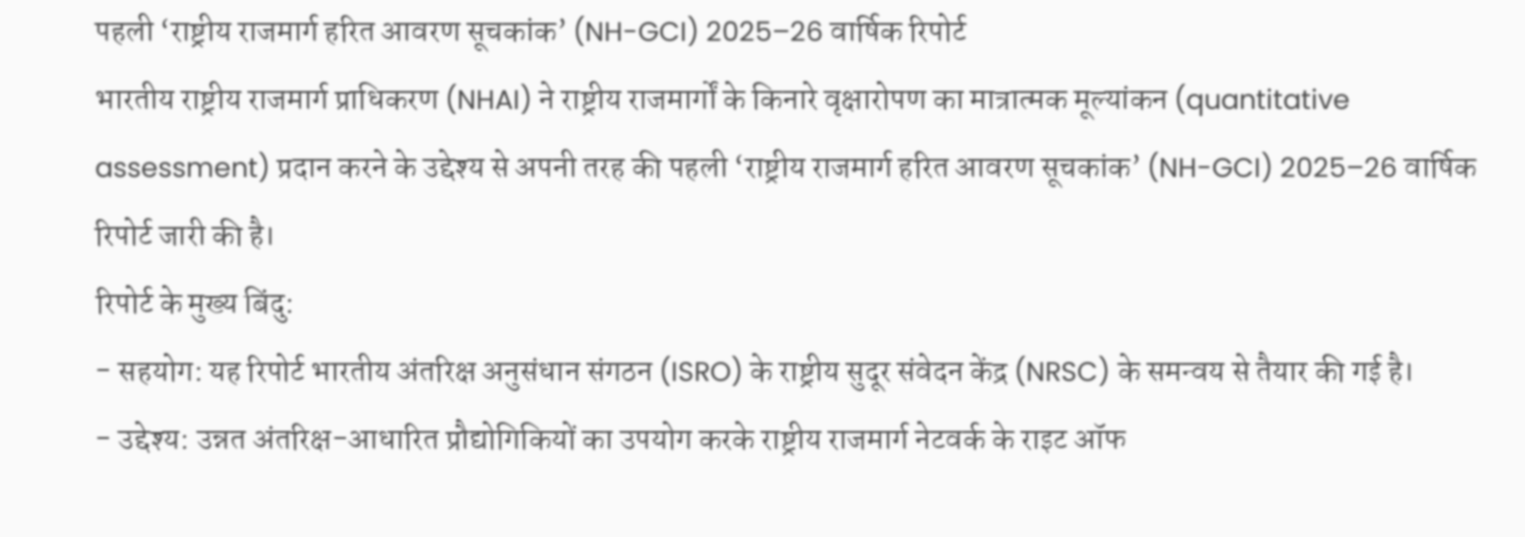पहली ‘राष्ट्रीय राजमार्ग हरित आवरण सूचकांक’ (NH-GCI) 2025–26 वार्षिक रिपोर्ट
भारतीय राष्ट्रीय राजमार्ग प्राधिकरण (NHAI) ने राष्ट्रीय राजमार्गों के किनारे वृक्षारोपण का मात्रात्मक मूल्यांकन (quantitative assessment) प्रदान करने के उद्देश्य से अपनी तरह की पहली ‘राष्ट्रीय राजमार्ग हरित आवरण सूचकांक’ (NH-GCI) 2025–26 वार्षिक रिपोर्ट जारी की है।
रिपोर्ट के मुख्य बिंदु:
- सहयोग: यह रिपोर्ट भारतीय अंतरिक्ष अनुसंधान संगठन (ISRO) के राष्ट्रीय सुदूर संवेदन केंद्र (NRSC) के समन्वय से तैयार की गई है।
- उद्देश्य: उन्नत अंतरिक्ष-आधारित प्रौद्योगिकियों का उपयोग करके राष्ट्रीय राजमार्ग नेटवर्क के राइट ऑफ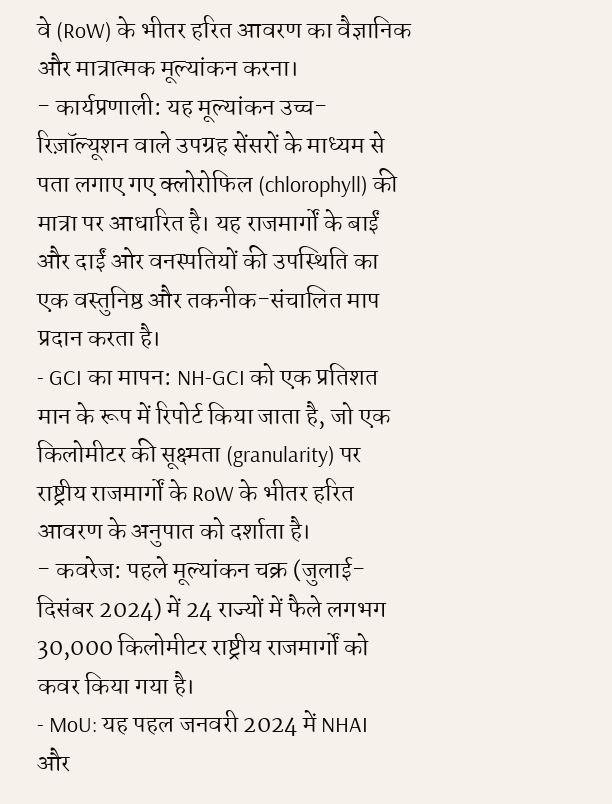वे (RoW) के भीतर हरित आवरण का वैज्ञानिक और मात्रात्मक मूल्यांकन करना।
- कार्यप्रणाली: यह मूल्यांकन उच्च-रिज़ॉल्यूशन वाले उपग्रह सेंसरों के माध्यम से पता लगाए गए क्लोरोफिल (chlorophyll) की मात्रा पर आधारित है। यह राजमार्गों के बाईं और दाईं ओर वनस्पतियों की उपस्थिति का एक वस्तुनिष्ठ और तकनीक-संचालित माप प्रदान करता है।
- GCI का मापन: NH-GCI को एक प्रतिशत मान के रूप में रिपोर्ट किया जाता है, जो एक किलोमीटर की सूक्ष्मता (granularity) पर राष्ट्रीय राजमार्गों के RoW के भीतर हरित आवरण के अनुपात को दर्शाता है।
- कवरेज: पहले मूल्यांकन चक्र (जुलाई-दिसंबर 2024) में 24 राज्यों में फैले लगभग 30,000 किलोमीटर राष्ट्रीय राजमार्गों को कवर किया गया है।
- MoU: यह पहल जनवरी 2024 में NHAI और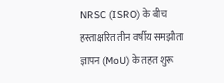NRSC (ISRO) के बीच हस्ताक्षरित तीन वर्षीय समझौता ज्ञापन (MoU) के तहत शुरू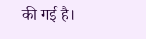की गई है।